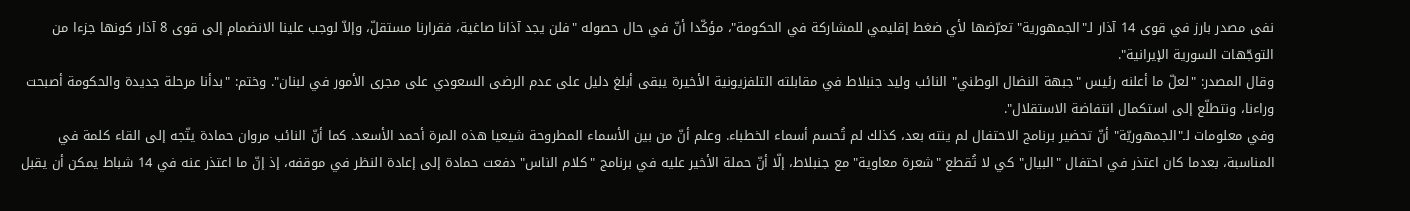نفى مصدر بارز في قوى 14 آذار لـ"الجمهورية" تعرّضها لأي ضغط إقليمي للمشاركة في الحكومة"، مؤكّدا أنّ في حال حصوله "فلن يجد آذانا صاغية، فقرارنا مستقلّ، وإلاّ لوجب علينا الانضمام إلى قوى 8 آذار كونها جزءا من التوجّهات السورية الإيرانية".
وقال المصدر: "لعلّ ما أعلنه رئيس "جبهة النضال الوطني" النائب وليد جنبلاط في مقابلته التلفزيونية الأخيرة يبقى أبلغ دليل على عدم الرضى السعودي على مجرى الأمور في لبنان". وختم: "بدأنا مرحلة جديدة والحكومة أصبحت وراءنا، ونتطلّع إلى استكمال انتفاضة الاستقلال".
وفي معلومات لـ"الجمهوريّة" أنّ تحضير برنامج الاحتفال لم ينته بعد، كذلك لم تُحسم أسماء الخطباء. وعلم أنّ من بين الأسماء المطروحة شيعيا هذه المرة أحمد الأسعد. كما أنّ النائب مروان حمادة يتّجه إلى القاء كلمة في المناسبة، بعدما كان اعتذر في احتفال "البيال" كي لا تُقطع "شعرة معاوية" مع جنبلاط، إلّا أنّ حملة الأخير عليه في برنامج "كلام الناس" دفعت حمادة إلى إعادة النظر في موقفه، إذ إنّ ما اعتذر عنه في 14 شباط يمكن أن يقبل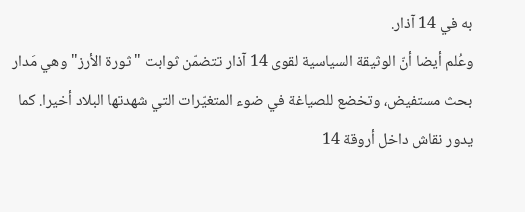به في 14 آذار.
وعُلم أيضا أنّ الوثيقة السياسية لقوى 14 آذار تتضمّن ثوابت "ثورة الأرز" وهي مَدار بحث مستفيض، وتخضع للصياغة في ضوء المتغيّرات التي شهدتها البلاد أخيرا. كما يدور نقاش داخل أروقة 14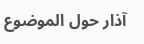آذار حول الموضوع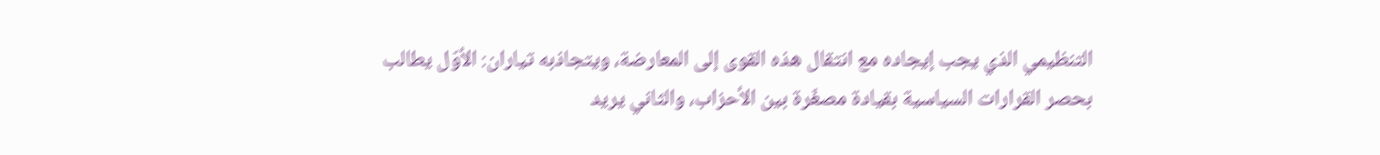التنظيمي الذي يجب إيجاده مع انتقال هذه القوى إلى المعارضة، ويتجاذبه تياران: الأوّل يطالب بحصر القرارات السياسية بقيادة مصغّرة بين الأحزاب، والثاني يريد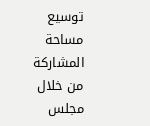توسيع مساحة المشاركة من خلال مجلس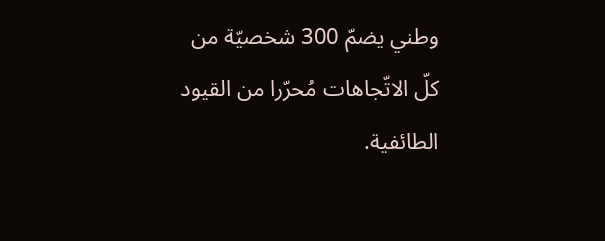وطني يضمّ 300 شخصيّة من كلّ الاتّجاهات مُحرّرا من القيود الطائفية.